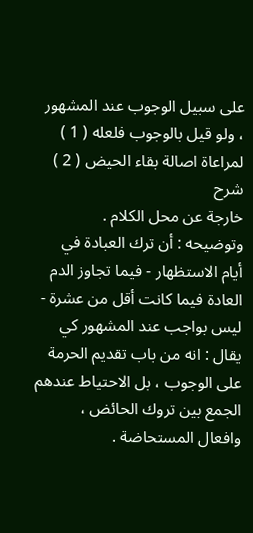على سبيل الوجوب عند المشهور ، ولو قيل بالوجوب فلعله ( 1 ) لمراعاة اصالة بقاء الحيض ( 2 )
شرح
خارجة عن محل الكلام .
وتوضيحه : أن ترك العبادة في أيام الاستظهار - فيما تجاوز الدم العادة فيما كانت أقل من عشرة - ليس بواجب عند المشهور كي يقال : انه من باب تقديم الحرمة على الوجوب ، بل الاحتياط عندهم الجمع بين تروك الحائض ، وافعال المستحاضة .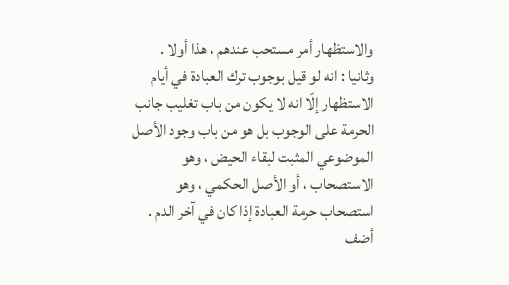والاستظهار أمر مستحب عندهم ، هذا أولا .
وثانيا : انه لو قيل بوجوب ترك العبادة في أيام الاستظهار إلّا انه لا يكون من باب تغليب جانب الحرمة على الوجوب بل هو من باب وجود الأصل الموضوعي المثبت لبقاء الحيض ، وهو الاستصحاب ، أو الأصل الحكمي ، وهو استصحاب حرمة العبادة إذا كان في آخر الدم .
أضف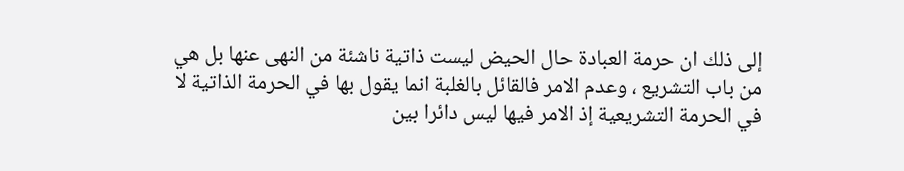إلى ذلك ان حرمة العبادة حال الحيض ليست ذاتية ناشئة من النهى عنها بل هي من باب التشريع ، وعدم الامر فالقائل بالغلبة انما يقول بها في الحرمة الذاتية لا في الحرمة التشريعية إذ الامر فيها ليس دائرا بين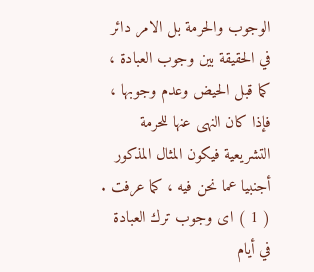الوجوب والحرمة بل الامر دائر في الحقيقة بين وجوب العبادة ، كما قبل الحيض وعدم وجوبها ، فإذا كان النهى عنها للحرمة التشريعية فيكون المثال المذكور أجنبيا عما نحن فيه ، كما عرفت .
( 1 ) اى وجوب ترك العبادة في أيام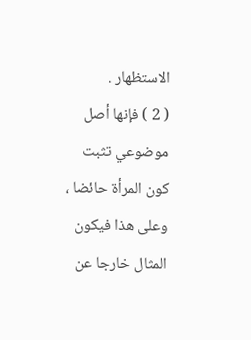الاستظهار .
( 2 ) فإنها أصل موضوعي تثبت كون المرأة حائضا ، وعلى هذا فيكون المثال خارجا عن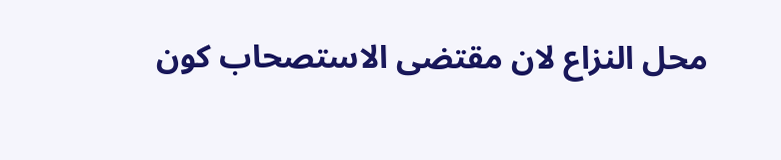محل النزاع لان مقتضى الاستصحاب كون